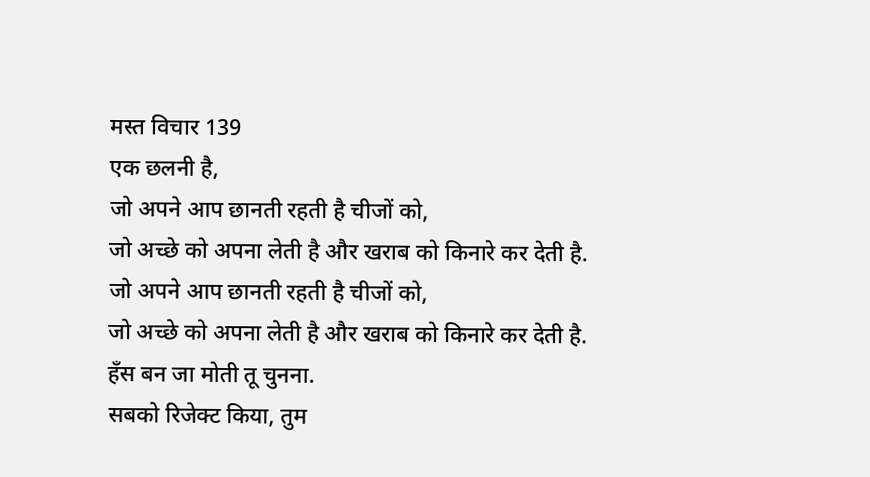मस्त विचार 139
एक छलनी है,
जो अपने आप छानती रहती है चीजों को,
जो अच्छे को अपना लेती है और खराब को किनारे कर देती है.
जो अपने आप छानती रहती है चीजों को,
जो अच्छे को अपना लेती है और खराब को किनारे कर देती है.
हँस बन जा मोती तू चुनना.
सबको रिजेक्ट किया, तुम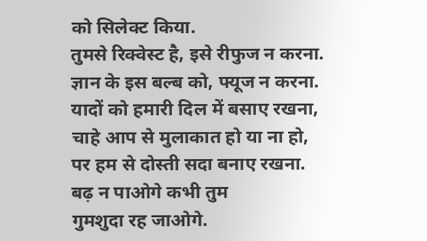को सिलेक्ट किया.
तुमसे रिक्वेस्ट है, इसे रीफुज न करना.
ज्ञान के इस बल्ब को, फ्यूज न करना.
यादों को हमारी दिल में बसाए रखना,
चाहे आप से मुलाकात हो या ना हो,
पर हम से दोस्ती सदा बनाए रखना.
बढ़ न पाओगे कभी तुम
गुमशुदा रह जाओगे.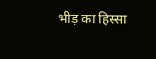भीड़ का हिस्सा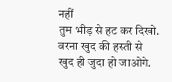नहीं
तुम भीड़ से हट कर दिखो.
वरना खुद की हस्ती से
खुद ही जुदा हो जाओगे.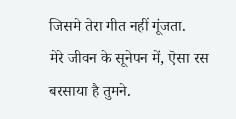जिसमे तेरा गीत नहीं गूंजता.
मेरे जीवन के सूनेपन में, ऎसा रस बरसाया है तुमने.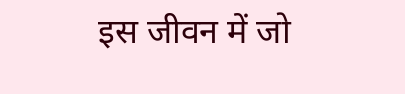इस जीवन में जो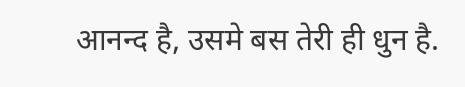आनन्द है, उसमे बस तेरी ही धुन है.